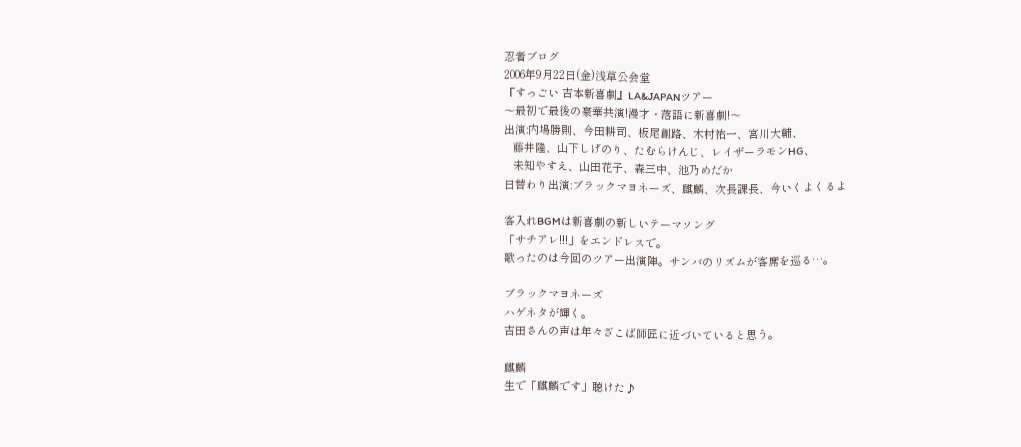忍者ブログ
2006年9月22日(金)浅草公会堂
『すっごい 吉本新喜劇』LA&JAPANツアー
〜最初で最後の豪華共演!漫才・落語に新喜劇!〜
出演:内場勝則、今田耕司、板尾創路、木村祐一、宮川大輔、
   藤井隆、山下しげのり、たむらけんじ、レイザーラモンHG、
   未知やすえ、山田花子、森三中、池乃めだか
日替わり出演:ブラックマヨネーズ、麒麟、次長課長、今いくよくるよ

客入れBGMは新喜劇の新しいテーマソング
「サチアレ!!!」をエンドレスで。
歌ったのは今回のツアー出演陣。サンバのリズムが客席を巡る…。

ブラックマヨネーズ
ハゲネタが輝く。
吉田さんの声は年々ざこば師匠に近づいていると思う。

麒麟
生で「麒麟です」聴けた♪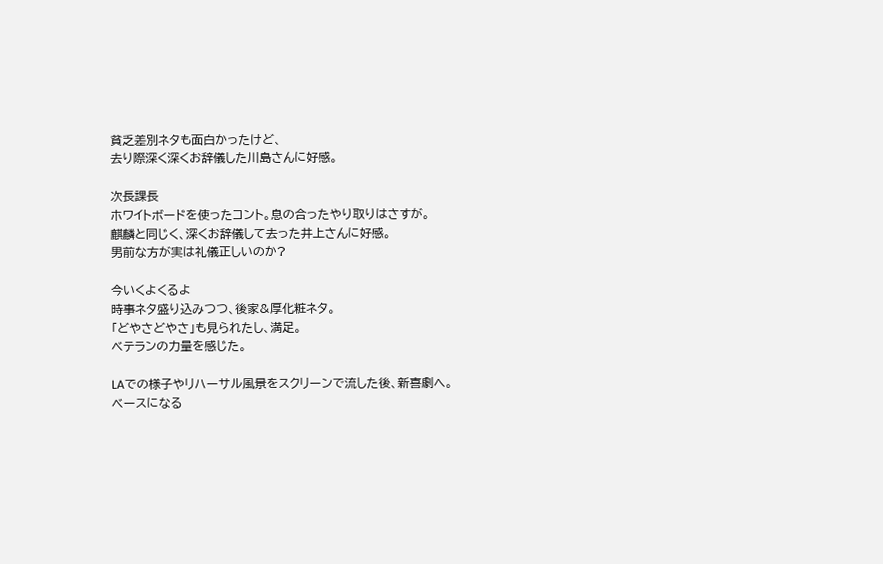貧乏差別ネタも面白かったけど、
去り際深く深くお辞儀した川島さんに好感。

次長課長
ホワイトボードを使ったコント。息の合ったやり取りはさすが。
麒麟と同じく、深くお辞儀して去った井上さんに好感。
男前な方が実は礼儀正しいのか?

今いくよくるよ
時事ネタ盛り込みつつ、後家&厚化粧ネタ。
「どやさどやさ」も見られたし、満足。
ベテランの力量を感じた。

LAでの様子やリハーサル風景をスクリーンで流した後、新喜劇へ。
ベースになる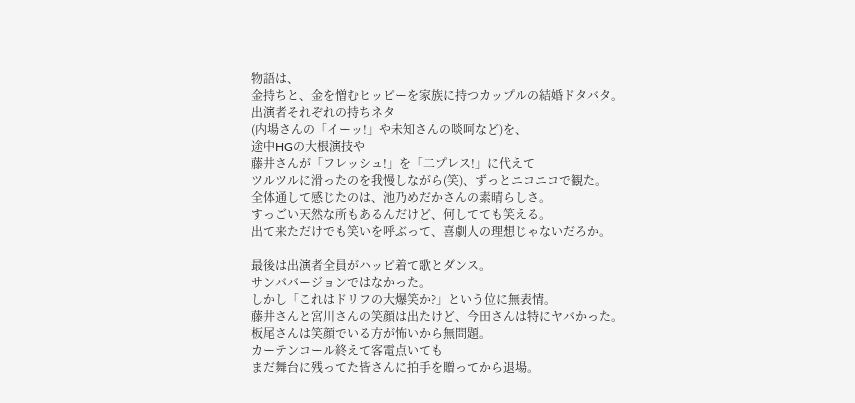物語は、
金持ちと、金を憎むヒッピーを家族に持つカップルの結婚ドタバタ。
出演者それぞれの持ちネタ
(内場さんの「イーッ!」や未知さんの啖呵など)を、
途中HGの大根演技や
藤井さんが「フレッシュ!」を「二プレス!」に代えて
ツルツルに滑ったのを我慢しながら(笑)、ずっとニコニコで観た。
全体通して感じたのは、池乃めだかさんの素晴らしさ。
すっごい天然な所もあるんだけど、何してても笑える。
出て来ただけでも笑いを呼ぶって、喜劇人の理想じゃないだろか。

最後は出演者全員がハッピ着て歌とダンス。
サンババージョンではなかった。
しかし「これはドリフの大爆笑か?」という位に無表情。
藤井さんと宮川さんの笑顔は出たけど、今田さんは特にヤバかった。
板尾さんは笑顔でいる方が怖いから無問題。
カーテンコール終えて客電点いても
まだ舞台に残ってた皆さんに拍手を贈ってから退場。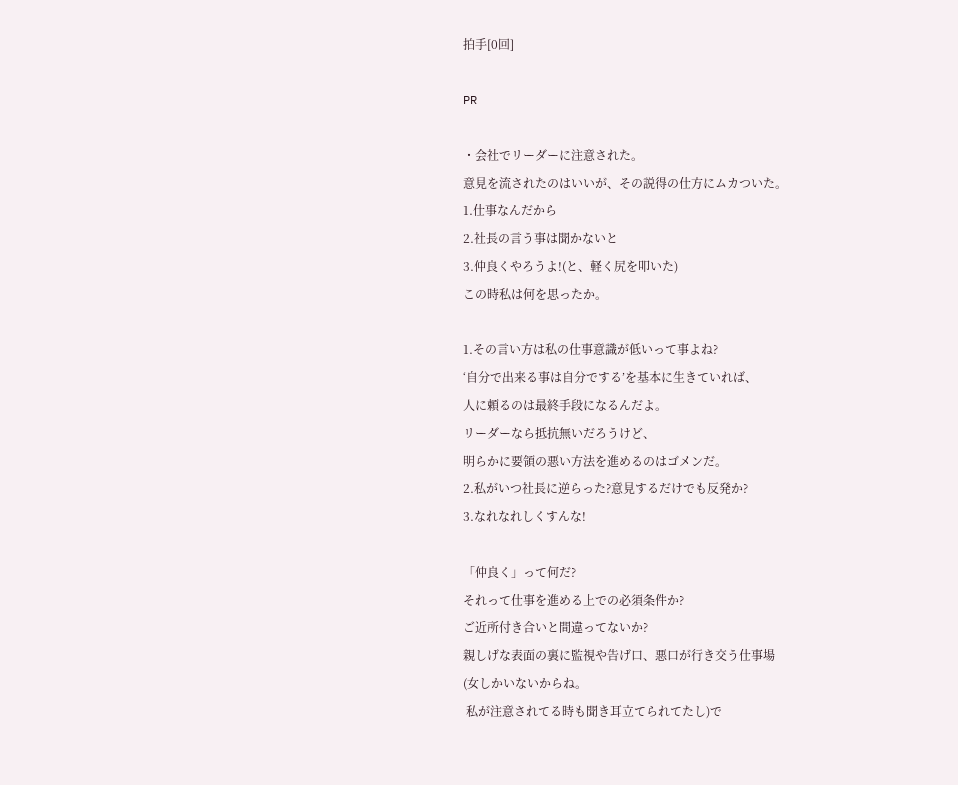拍手[0回]

PR

・会社でリーダーに注意された。
意見を流されたのはいいが、その説得の仕方にムカついた。
1.仕事なんだから
2.社長の言う事は聞かないと
3.仲良くやろうよ!(と、軽く尻を叩いた)
この時私は何を思ったか。

1.その言い方は私の仕事意識が低いって事よね?
‘自分で出来る事は自分でする’を基本に生きていれば、
人に頼るのは最終手段になるんだよ。
リーダーなら抵抗無いだろうけど、
明らかに要領の悪い方法を進めるのはゴメンだ。
2.私がいつ社長に逆らった?意見するだけでも反発か?
3.なれなれしくすんな!

「仲良く」って何だ?
それって仕事を進める上での必須条件か?
ご近所付き合いと間違ってないか?
親しげな表面の裏に監視や告げ口、悪口が行き交う仕事場
(女しかいないからね。
 私が注意されてる時も聞き耳立てられてたし)で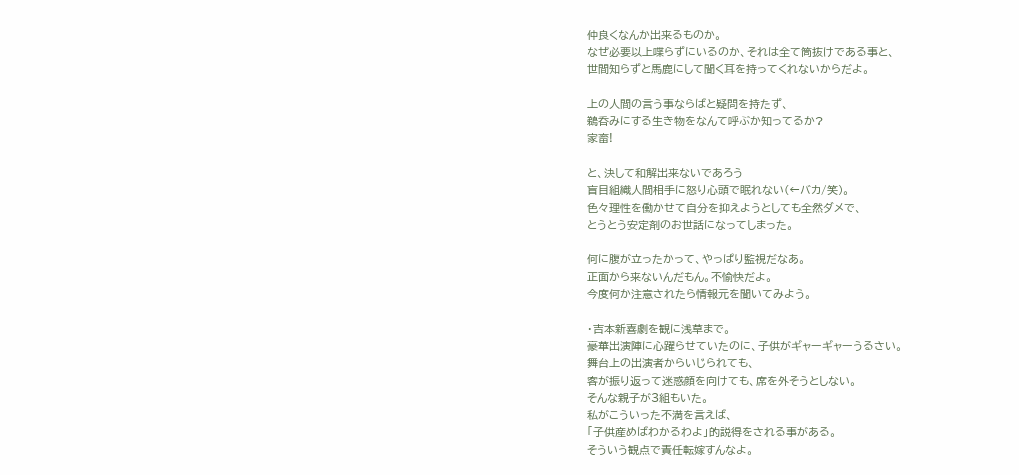仲良くなんか出来るものか。
なぜ必要以上喋らずにいるのか、それは全て筒抜けである事と、
世間知らずと馬鹿にして聞く耳を持ってくれないからだよ。

上の人間の言う事ならばと疑問を持たず、
鵜呑みにする生き物をなんて呼ぶか知ってるか?
家畜!

と、決して和解出来ないであろう
盲目組織人間相手に怒り心頭で眠れない(←バカ/笑)。
色々理性を働かせて自分を抑えようとしても全然ダメで、
とうとう安定剤のお世話になってしまった。

何に腹が立ったかって、やっぱり監視だなあ。
正面から来ないんだもん。不愉快だよ。
今度何か注意されたら情報元を聞いてみよう。

・吉本新喜劇を観に浅草まで。
豪華出演陣に心躍らせていたのに、子供がギャーギャーうるさい。
舞台上の出演者からいじられても、
客が振り返って迷惑顔を向けても、席を外そうとしない。
そんな親子が3組もいた。
私がこういった不満を言えば、
「子供産めばわかるわよ」的説得をされる事がある。
そういう観点で責任転嫁すんなよ。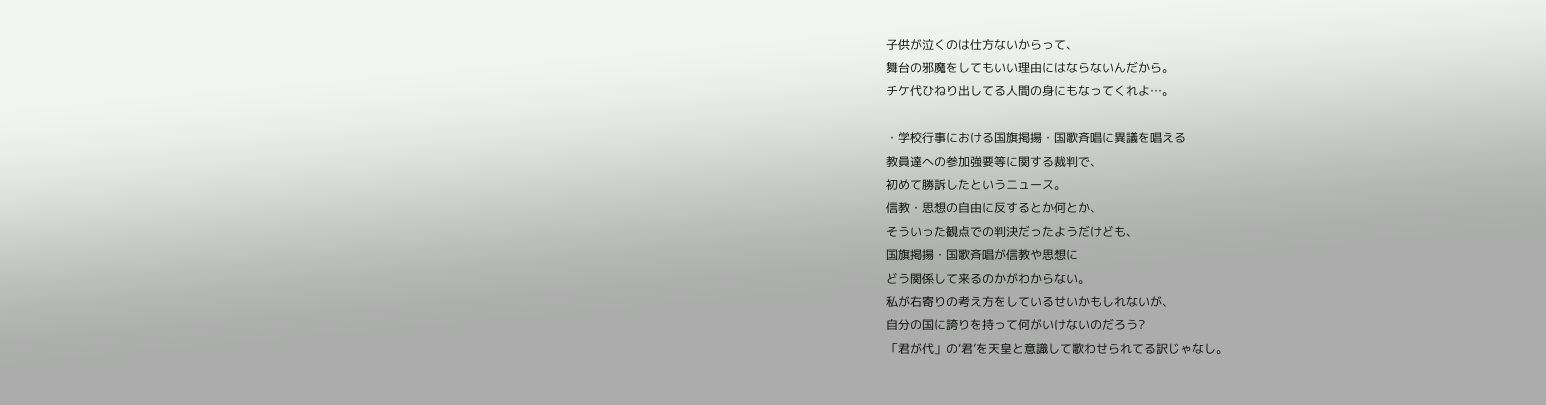子供が泣くのは仕方ないからって、
舞台の邪魔をしてもいい理由にはならないんだから。
チケ代ひねり出してる人間の身にもなってくれよ…。

・学校行事における国旗掲揚・国歌斉唱に異議を唱える
教員達への参加強要等に関する裁判で、
初めて勝訴したというニュース。
信教・思想の自由に反するとか何とか、
そういった観点での判決だったようだけども、
国旗掲揚・国歌斉唱が信教や思想に
どう関係して来るのかがわからない。
私が右寄りの考え方をしているせいかもしれないが、
自分の国に誇りを持って何がいけないのだろう?
「君が代」の‘君’を天皇と意識して歌わせられてる訳じゃなし。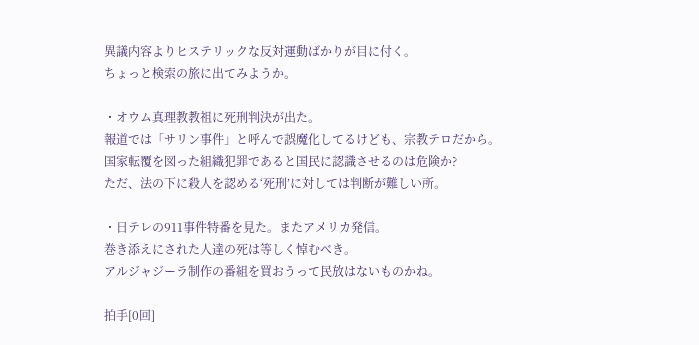異議内容よりヒステリックな反対運動ばかりが目に付く。
ちょっと検索の旅に出てみようか。

・オウム真理教教祖に死刑判決が出た。
報道では「サリン事件」と呼んで誤魔化してるけども、宗教テロだから。
国家転覆を図った組織犯罪であると国民に認識させるのは危険か?
ただ、法の下に殺人を認める‘死刑’に対しては判断が難しい所。

・日テレの911事件特番を見た。またアメリカ発信。
巻き添えにされた人達の死は等しく悼むべき。
アルジャジーラ制作の番組を買おうって民放はないものかね。

拍手[0回]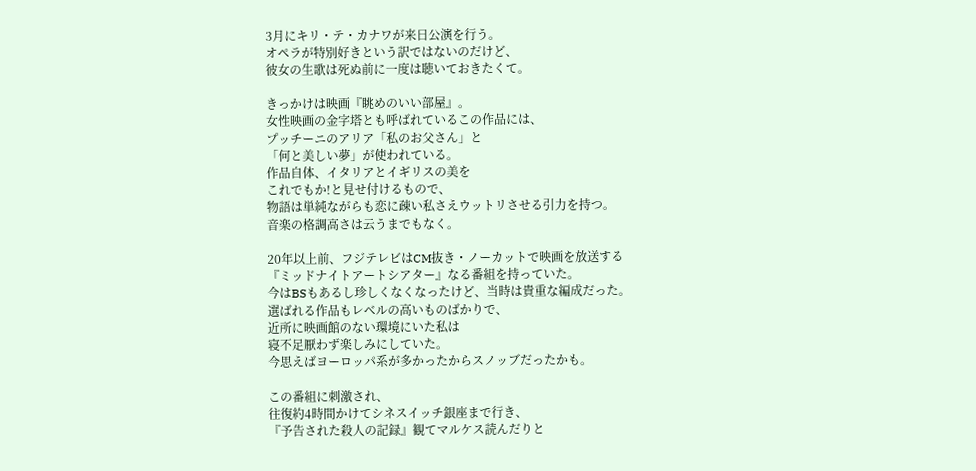3月にキリ・テ・カナワが来日公演を行う。
オペラが特別好きという訳ではないのだけど、
彼女の生歌は死ぬ前に一度は聴いておきたくて。

きっかけは映画『眺めのいい部屋』。
女性映画の金字塔とも呼ばれているこの作品には、
プッチーニのアリア「私のお父さん」と
「何と美しい夢」が使われている。
作品自体、イタリアとイギリスの美を
これでもか!と見せ付けるもので、
物語は単純ながらも恋に疎い私さえウットリさせる引力を持つ。
音楽の格調高さは云うまでもなく。

20年以上前、フジテレビはCM抜き・ノーカットで映画を放送する
『ミッドナイトアートシアター』なる番組を持っていた。
今はBSもあるし珍しくなくなったけど、当時は貴重な編成だった。
選ばれる作品もレベルの高いものばかりで、
近所に映画館のない環境にいた私は
寝不足厭わず楽しみにしていた。
今思えばヨーロッパ系が多かったからスノッブだったかも。

この番組に刺激され、
往復約4時間かけてシネスイッチ銀座まで行き、
『予告された殺人の記録』観てマルケス読んだりと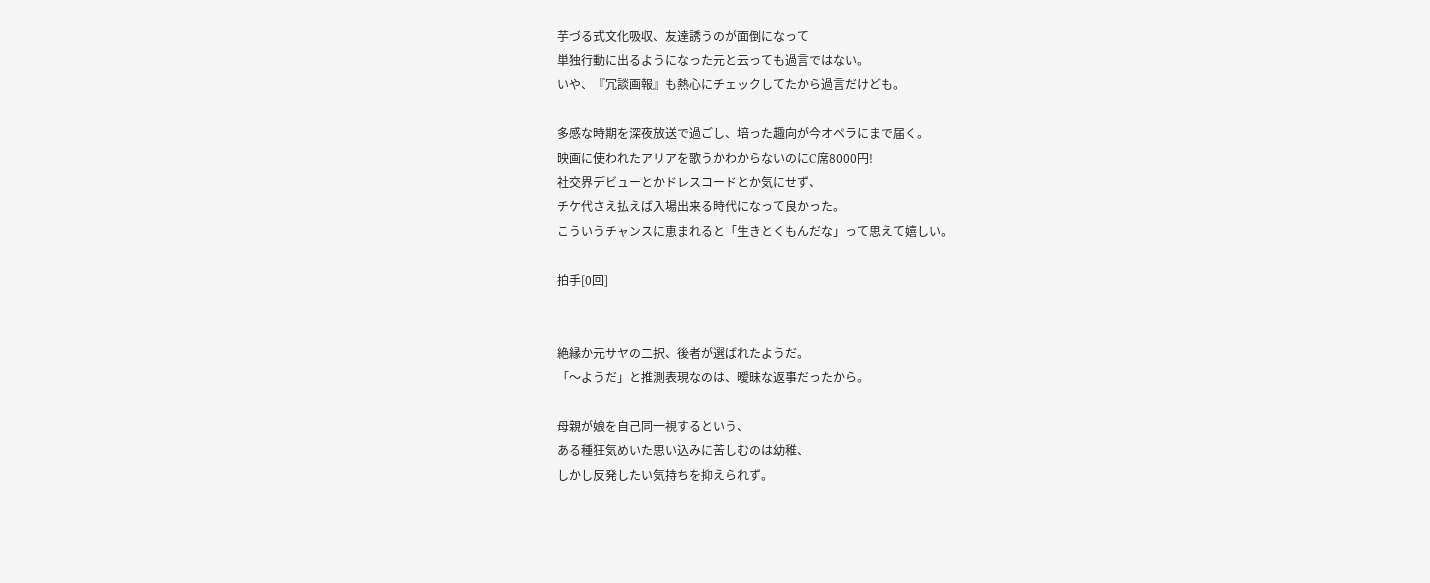芋づる式文化吸収、友達誘うのが面倒になって
単独行動に出るようになった元と云っても過言ではない。
いや、『冗談画報』も熱心にチェックしてたから過言だけども。

多感な時期を深夜放送で過ごし、培った趣向が今オペラにまで届く。
映画に使われたアリアを歌うかわからないのにC席8000円!
社交界デビューとかドレスコードとか気にせず、
チケ代さえ払えば入場出来る時代になって良かった。
こういうチャンスに恵まれると「生きとくもんだな」って思えて嬉しい。

拍手[0回]


絶縁か元サヤの二択、後者が選ばれたようだ。
「〜ようだ」と推測表現なのは、曖昧な返事だったから。

母親が娘を自己同一視するという、
ある種狂気めいた思い込みに苦しむのは幼稚、
しかし反発したい気持ちを抑えられず。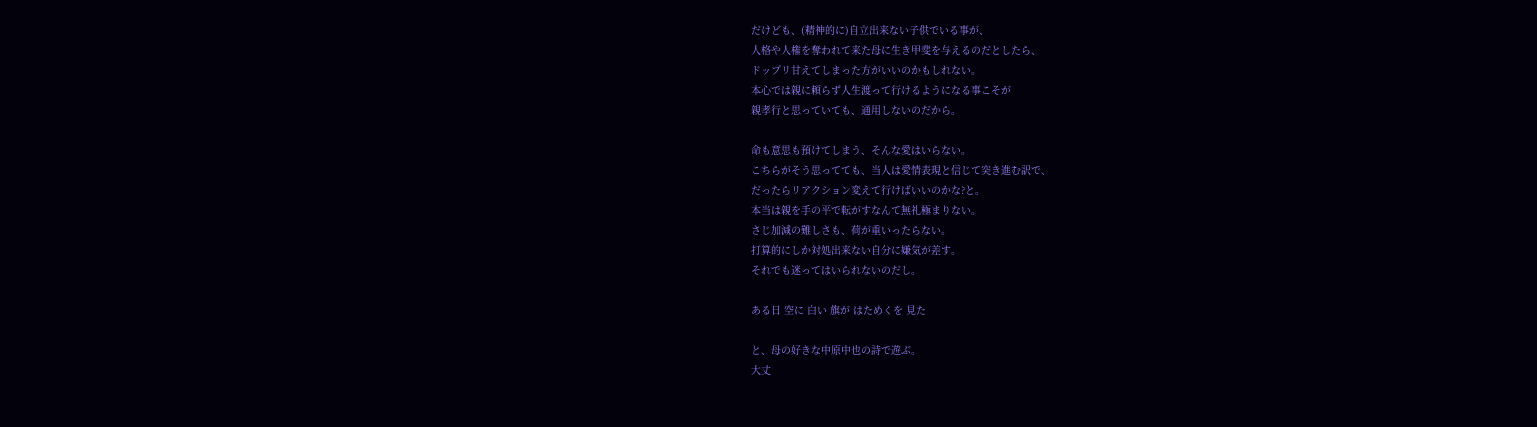だけども、(精神的に)自立出来ない子供でいる事が、
人格や人権を奪われて来た母に生き甲斐を与えるのだとしたら、
ドップリ甘えてしまった方がいいのかもしれない。
本心では親に頼らず人生渡って行けるようになる事こそが
親孝行と思っていても、通用しないのだから。

命も意思も預けてしまう、そんな愛はいらない。
こちらがそう思ってても、当人は愛情表現と信じて突き進む訳で、
だったらリアクション変えて行けばいいのかな?と。
本当は親を手の平で転がすなんて無礼極まりない。
さじ加減の難しさも、荷が重いったらない。
打算的にしか対処出来ない自分に嫌気が差す。
それでも迷ってはいられないのだし。

ある日 空に 白い 旗が はためくを 見た

と、母の好きな中原中也の詩で遊ぶ。
大丈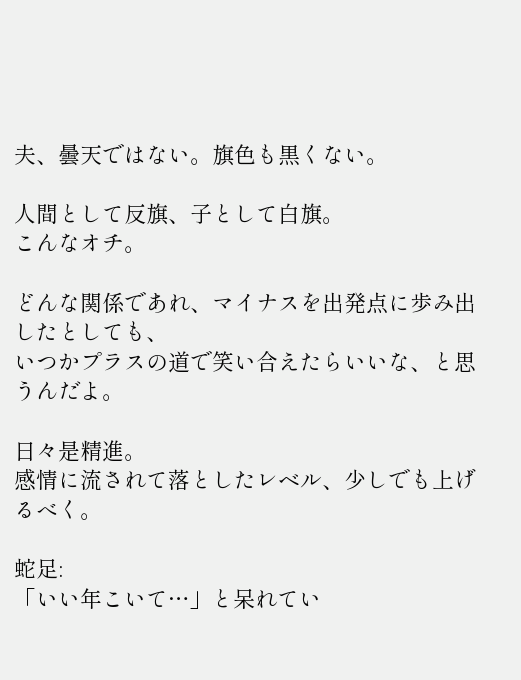夫、曇天ではない。旗色も黒くない。

人間として反旗、子として白旗。
こんなオチ。

どんな関係であれ、マイナスを出発点に歩み出したとしても、
いつかプラスの道で笑い合えたらいいな、と思うんだよ。

日々是精進。
感情に流されて落としたレベル、少しでも上げるべく。

蛇足:
「いい年こいて…」と呆れてい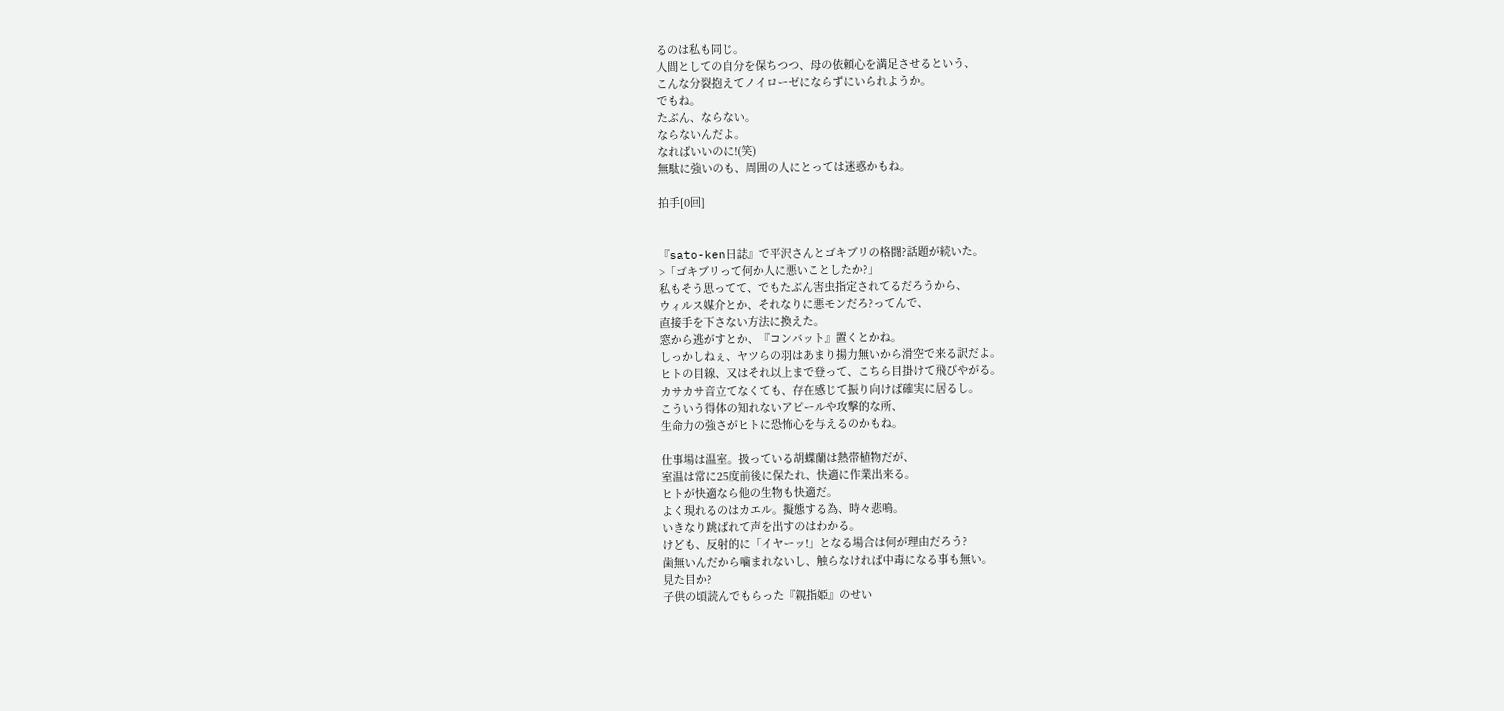るのは私も同じ。
人間としての自分を保ちつつ、母の依頼心を満足させるという、
こんな分裂抱えてノイローゼにならずにいられようか。
でもね。
たぶん、ならない。
ならないんだよ。
なればいいのに!(笑)
無駄に強いのも、周囲の人にとっては迷惑かもね。

拍手[0回]


『sato-ken日誌』で平沢さんとゴキブリの格闘?話題が続いた。
>「ゴキブリって何か人に悪いことしたか?」
私もそう思ってて、でもたぶん害虫指定されてるだろうから、
ウィルス媒介とか、それなりに悪モンだろ?ってんで、
直接手を下さない方法に換えた。
窓から逃がすとか、『コンバット』置くとかね。
しっかしねぇ、ヤツらの羽はあまり揚力無いから滑空で来る訳だよ。
ヒトの目線、又はそれ以上まで登って、こちら目掛けて飛びやがる。
カサカサ音立てなくても、存在感じて振り向けば確実に居るし。
こういう得体の知れないアピールや攻撃的な所、
生命力の強さがヒトに恐怖心を与えるのかもね。

仕事場は温室。扱っている胡蝶蘭は熱帯植物だが、
室温は常に25度前後に保たれ、快適に作業出来る。
ヒトが快適なら他の生物も快適だ。
よく現れるのはカエル。擬態する為、時々悲鳴。
いきなり跳ばれて声を出すのはわかる。
けども、反射的に「イヤーッ!」となる場合は何が理由だろう?
歯無いんだから噛まれないし、触らなければ中毒になる事も無い。
見た目か?
子供の頃読んでもらった『親指姫』のせい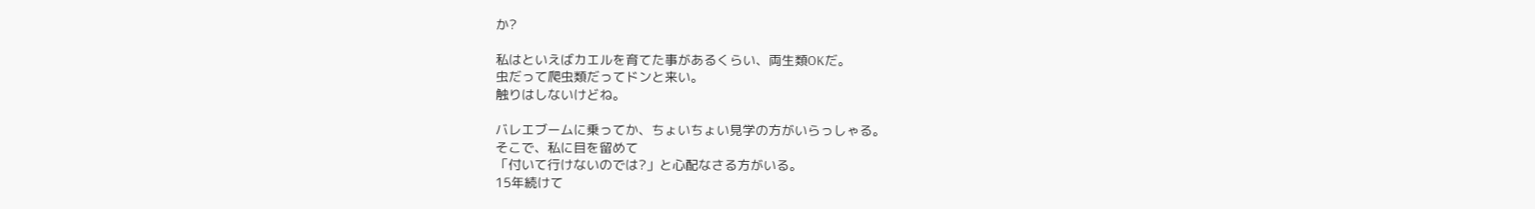か?

私はといえばカエルを育てた事があるくらい、両生類OKだ。
虫だって爬虫類だってドンと来い。
触りはしないけどね。

バレエブームに乗ってか、ちょいちょい見学の方がいらっしゃる。
そこで、私に目を留めて
「付いて行けないのでは?」と心配なさる方がいる。
15年続けて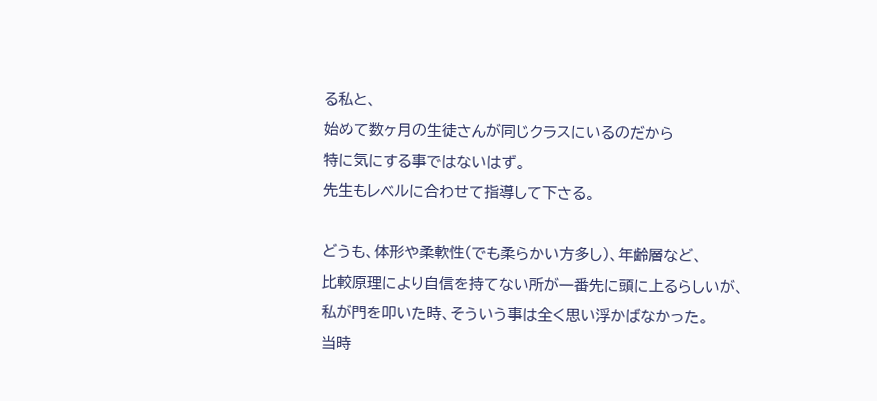る私と、
始めて数ヶ月の生徒さんが同じクラスにいるのだから
特に気にする事ではないはず。
先生もレベルに合わせて指導して下さる。

どうも、体形や柔軟性(でも柔らかい方多し)、年齢層など、
比較原理により自信を持てない所が一番先に頭に上るらしいが、
私が門を叩いた時、そういう事は全く思い浮かばなかった。
当時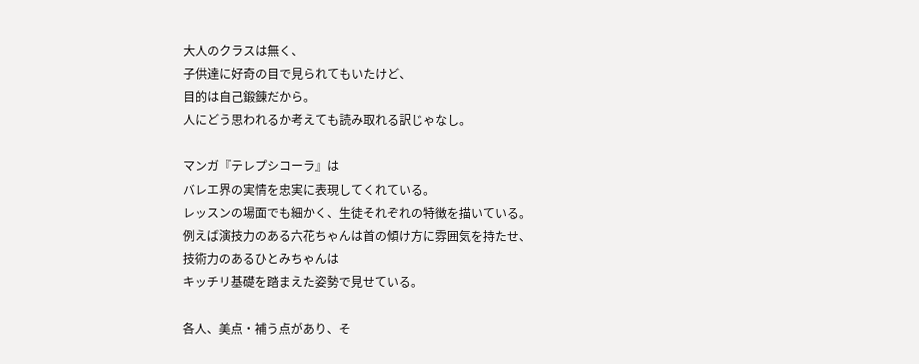大人のクラスは無く、
子供達に好奇の目で見られてもいたけど、
目的は自己鍛錬だから。
人にどう思われるか考えても読み取れる訳じゃなし。

マンガ『テレプシコーラ』は
バレエ界の実情を忠実に表現してくれている。
レッスンの場面でも細かく、生徒それぞれの特徴を描いている。
例えば演技力のある六花ちゃんは首の傾け方に雰囲気を持たせ、
技術力のあるひとみちゃんは
キッチリ基礎を踏まえた姿勢で見せている。

各人、美点・補う点があり、そ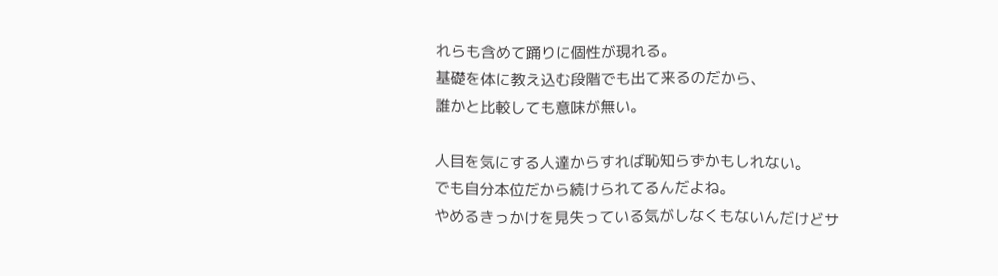れらも含めて踊りに個性が現れる。
基礎を体に教え込む段階でも出て来るのだから、
誰かと比較しても意味が無い。

人目を気にする人達からすれば恥知らずかもしれない。
でも自分本位だから続けられてるんだよね。
やめるきっかけを見失っている気がしなくもないんだけどサ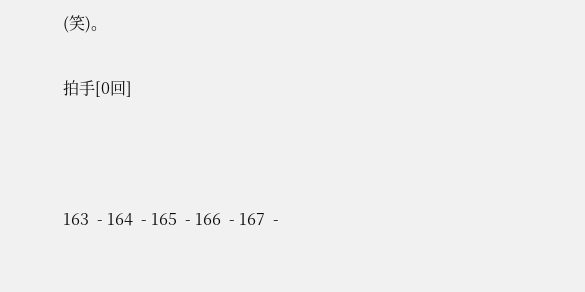(笑)。

拍手[0回]



163  - 164  - 165  - 166  - 167  -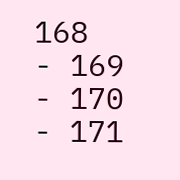168  - 169  - 170  - 171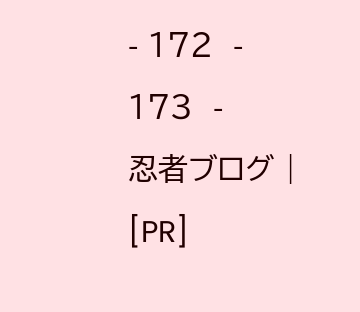- 172  - 173  -
忍者ブログ | [PR]